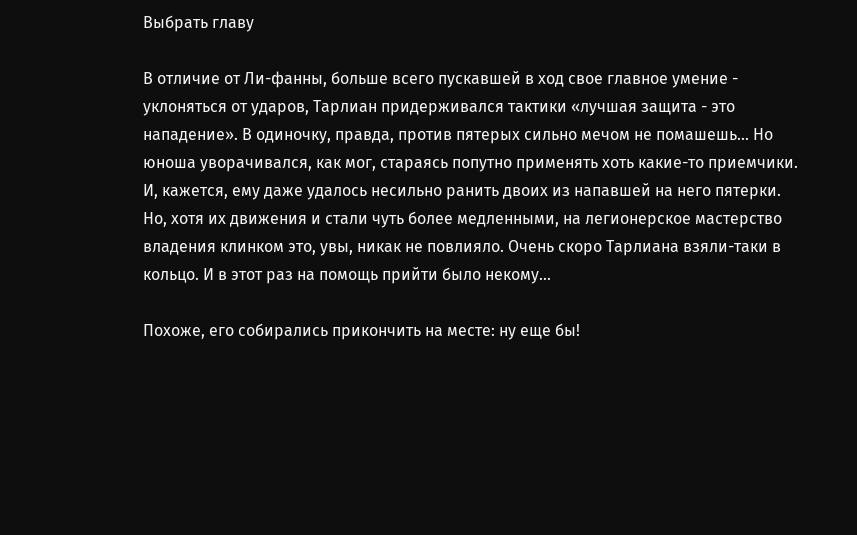Выбрать главу

В отличие от Ли-фанны, больше всего пускавшей в ход свое главное умение - уклоняться от ударов, Тарлиан придерживался тактики «лучшая защита - это нападение». В одиночку, правда, против пятерых сильно мечом не помашешь... Но юноша уворачивался, как мог, стараясь попутно применять хоть какие-то приемчики. И, кажется, ему даже удалось несильно ранить двоих из напавшей на него пятерки. Но, хотя их движения и стали чуть более медленными, на легионерское мастерство владения клинком это, увы, никак не повлияло. Очень скоро Тарлиана взяли-таки в кольцо. И в этот раз на помощь прийти было некому...

Похоже, его собирались прикончить на месте: ну еще бы!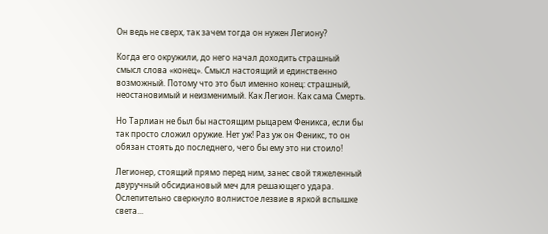Он ведь не сверх, так зачем тогда он нужен Легиону?

Когда его окружили, до него начал доходить страшный смысл слова «конец». Смысл настоящий и единственно возможный. Потому что это был именно конец: страшный, неостановимый и неизменимый. Как Легион. Как сама Смерть.

Но Тарлиан не был бы настоящим рыцарем Феникса, если бы так просто сложил оружие. Нет уж! Раз уж он Феникс, то он обязан стоять до последнего, чего бы ему это ни стоило!

Легионер, стоящий прямо перед ним, занес свой тяжеленный двуручный обсидиановый меч для решающего удара. Ослепительно сверкнуло волнистое лезвие в яркой вспышке света...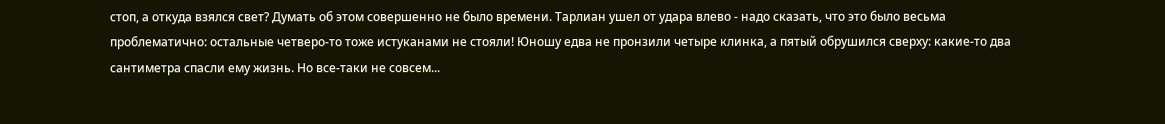стоп, а откуда взялся свет? Думать об этом совершенно не было времени. Тарлиан ушел от удара влево - надо сказать, что это было весьма проблематично: остальные четверо-то тоже истуканами не стояли! Юношу едва не пронзили четыре клинка, а пятый обрушился сверху: какие-то два сантиметра спасли ему жизнь. Но все-таки не совсем...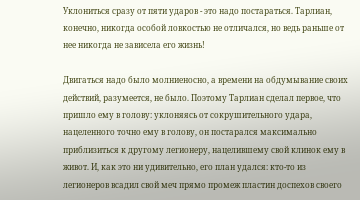Уклониться сразу от пяти ударов - это надо постараться. Тарлиан, конечно, никогда особой ловкостью не отличался, но ведь раньше от нее никогда не зависела его жизнь!

Двигаться надо было молниеносно, а времени на обдумывание своих действий, разумеется, не было. Поэтому Тарлиан сделал первое, что пришло ему в голову: уклоняясь от сокрушительного удара, нацеленного точно ему в голову, он постарался максимально приблизиться к другому легионеру, нацелившему свой клинок ему в живот. И, как это ни удивительно, его план удался: кто-то из легионеров всадил свой меч прямо промеж пластин доспехов своего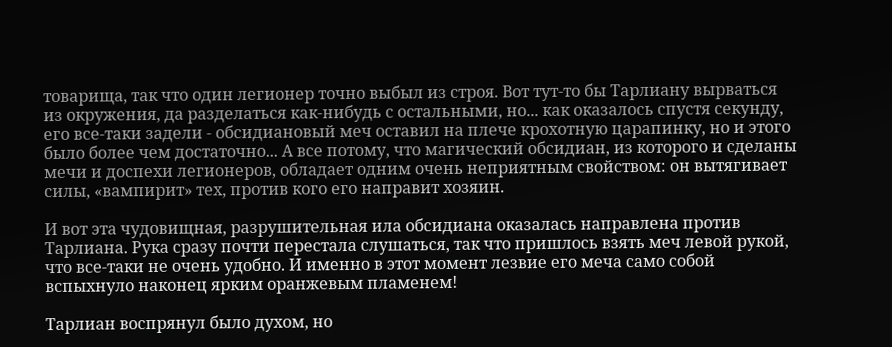товарища, так что один легионер точно выбыл из строя. Вот тут-то бы Тарлиану вырваться из окружения, да разделаться как-нибудь с остальными, но... как оказалось спустя секунду, его все-таки задели - обсидиановый меч оставил на плече крохотную царапинку, но и этого было более чем достаточно... А все потому, что магический обсидиан, из которого и сделаны мечи и доспехи легионеров, обладает одним очень неприятным свойством: он вытягивает силы, «вампирит» тех, против кого его направит хозяин.

И вот эта чудовищная, разрушительная ила обсидиана оказалась направлена против Тарлиана. Рука сразу почти перестала слушаться, так что пришлось взять меч левой рукой, что все-таки не очень удобно. И именно в этот момент лезвие его меча само собой вспыхнуло наконец ярким оранжевым пламенем!

Тарлиан воспрянул было духом, но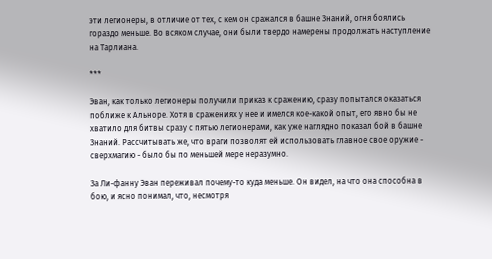эти легионеры, в отличие от тех, с кем он сражался в башне Знаний, огня боялись гораздо меньше. Во всяком случае, они были твердо намерены продолжать наступление на Тарлиана.

***

Эван, как только легионеры получили приказ к сражению, сразу попытался оказаться поближе к Альноре. Хотя в сражениях у нее и имелся кое-какой опыт, его явно бы не хватило для битвы сразу с пятью легионерами, как уже наглядно показал бой в башне Знаний. Рассчитывать же, что враги позволят ей использовать главное свое оружие - сверхмагию - было бы по меньшей мере неразумно.

За Ли-фанну Эван переживал почему-то куда меньше. Он видел, на что она способна в бою, и ясно понимал, что, несмотря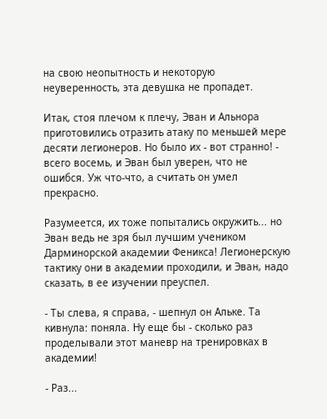на свою неопытность и некоторую неуверенность, эта девушка не пропадет.

Итак, стоя плечом к плечу, Эван и Альнора приготовились отразить атаку по меньшей мере десяти легионеров. Но было их - вот странно! - всего восемь, и Эван был уверен, что не ошибся. Уж что-что, а считать он умел прекрасно.

Разумеется, их тоже попытались окружить... но Эван ведь не зря был лучшим учеником Дарминорской академии Феникса! Легионерскую тактику они в академии проходили, и Эван, надо сказать, в ее изучении преуспел.

- Ты слева, я справа, - шепнул он Альке. Та кивнула: поняла. Ну еще бы - сколько раз проделывали этот маневр на тренировках в академии!

- Раз...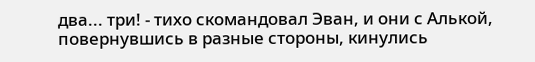два... три! - тихо скомандовал Эван, и они с Алькой, повернувшись в разные стороны, кинулись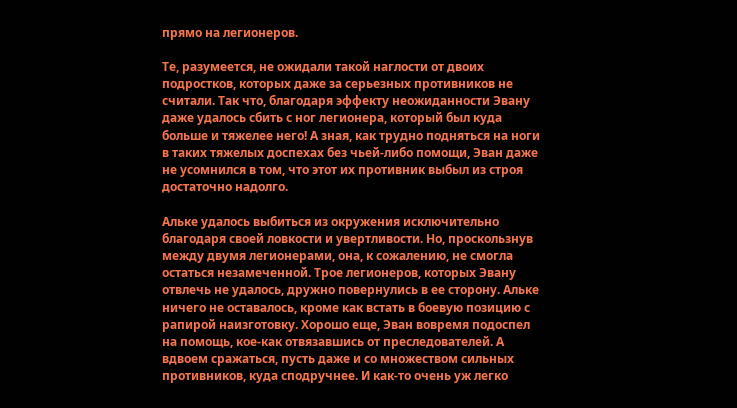прямо на легионеров.

Те, разумеется, не ожидали такой наглости от двоих подростков, которых даже за серьезных противников не считали. Так что, благодаря эффекту неожиданности Эвану даже удалось сбить с ног легионера, который был куда больше и тяжелее него! А зная, как трудно подняться на ноги в таких тяжелых доспехах без чьей-либо помощи, Эван даже не усомнился в том, что этот их противник выбыл из строя достаточно надолго.

Альке удалось выбиться из окружения исключительно благодаря своей ловкости и увертливости. Но, проскользнув между двумя легионерами, она, к сожалению, не смогла остаться незамеченной. Трое легионеров, которых Эвану отвлечь не удалось, дружно повернулись в ее сторону. Альке ничего не оставалось, кроме как встать в боевую позицию с рапирой наизготовку. Хорошо еще, Эван вовремя подоспел на помощь, кое-как отвязавшись от преследователей. А вдвоем сражаться, пусть даже и со множеством сильных противников, куда сподручнее. И как-то очень уж легко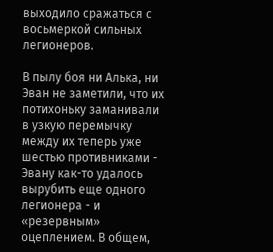выходило сражаться с восьмеркой сильных легионеров.

В пылу боя ни Алька, ни Эван не заметили, что их потихоньку заманивали в узкую перемычку между их теперь уже шестью противниками - Эвану как-то удалось вырубить еще одного легионера - и «резервным» оцеплением. В общем,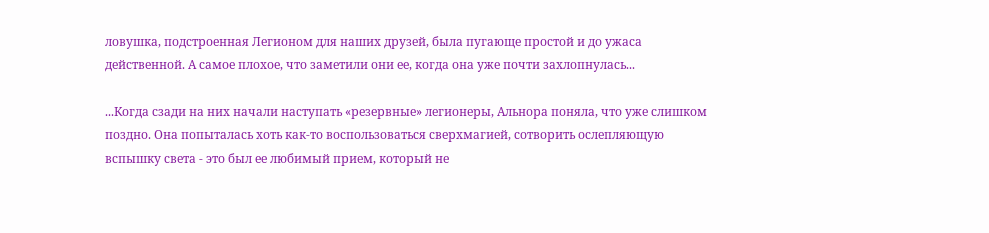ловушка, подстроенная Легионом для наших друзей, была пугающе простой и до ужаса действенной. А самое плохое, что заметили они ее, когда она уже почти захлопнулась...

...Когда сзади на них начали наступать «резервные» легионеры, Альнора поняла, что уже слишком поздно. Она попыталась хоть как-то воспользоваться сверхмагией, сотворить ослепляющую вспышку света - это был ее любимый прием, который не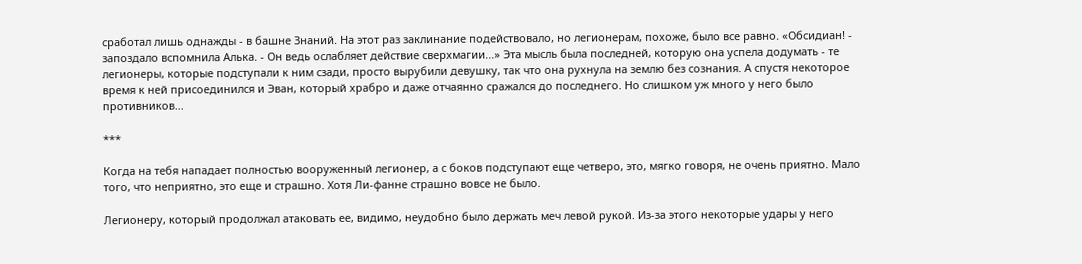сработал лишь однажды - в башне Знаний. На этот раз заклинание подействовало, но легионерам, похоже, было все равно. «Обсидиан! - запоздало вспомнила Алька. - Он ведь ослабляет действие сверхмагии...» Эта мысль была последней, которую она успела додумать - те легионеры, которые подступали к ним сзади, просто вырубили девушку, так что она рухнула на землю без сознания. А спустя некоторое время к ней присоединился и Эван, который храбро и даже отчаянно сражался до последнего. Но слишком уж много у него было противников...

***

Когда на тебя нападает полностью вооруженный легионер, а с боков подступают еще четверо, это, мягко говоря, не очень приятно. Мало того, что неприятно, это еще и страшно. Хотя Ли-фанне страшно вовсе не было.

Легионеру, который продолжал атаковать ее, видимо, неудобно было держать меч левой рукой. Из-за этого некоторые удары у него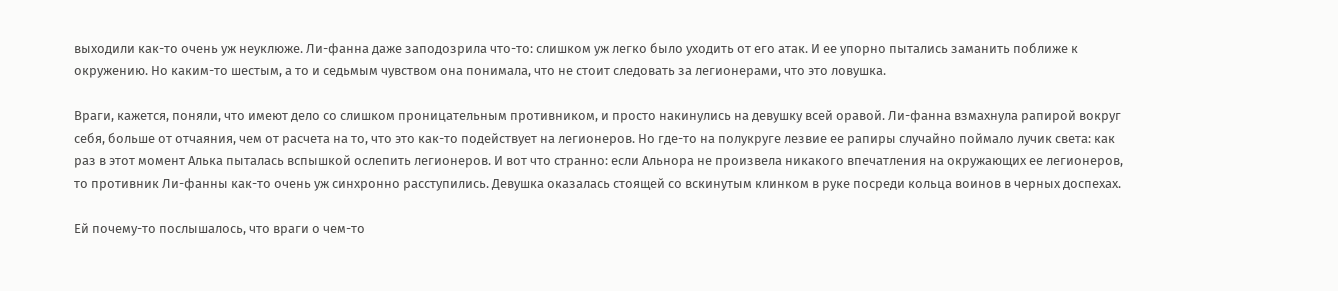выходили как-то очень уж неуклюже. Ли-фанна даже заподозрила что-то: слишком уж легко было уходить от его атак. И ее упорно пытались заманить поближе к окружению. Но каким-то шестым, а то и седьмым чувством она понимала, что не стоит следовать за легионерами, что это ловушка.

Враги, кажется, поняли, что имеют дело со слишком проницательным противником, и просто накинулись на девушку всей оравой. Ли-фанна взмахнула рапирой вокруг себя, больше от отчаяния, чем от расчета на то, что это как-то подействует на легионеров. Но где-то на полукруге лезвие ее рапиры случайно поймало лучик света: как раз в этот момент Алька пыталась вспышкой ослепить легионеров. И вот что странно: если Альнора не произвела никакого впечатления на окружающих ее легионеров, то противник Ли-фанны как-то очень уж синхронно расступились. Девушка оказалась стоящей со вскинутым клинком в руке посреди кольца воинов в черных доспехах.

Ей почему-то послышалось, что враги о чем-то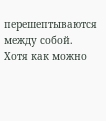перешептываются между собой. Хотя как можно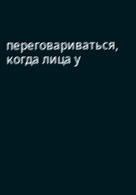переговариваться, когда лица у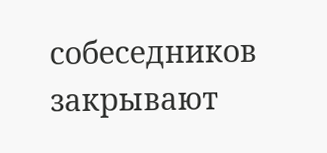собеседников закрывают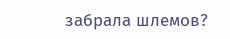забрала шлемов?